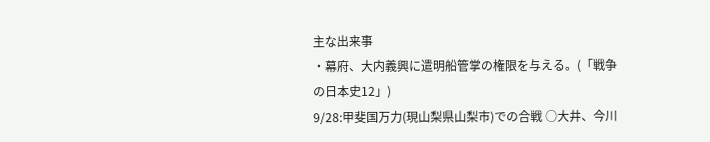主な出来事
・幕府、大内義興に遣明船管掌の権限を与える。(「戦争の日本史12」)
9/28:甲斐国万力(現山梨県山梨市)での合戦 ○大井、今川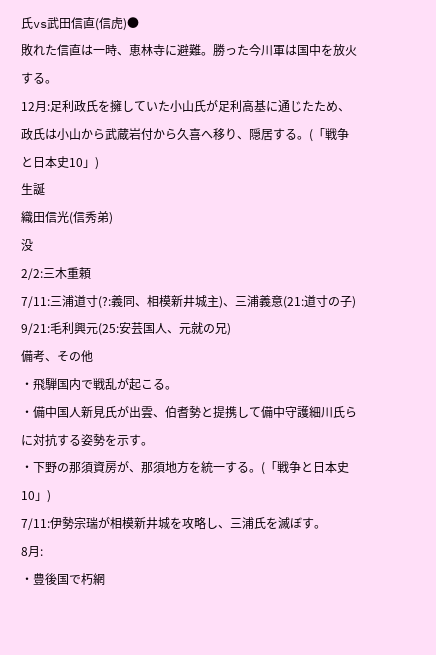氏vs武田信直(信虎)●
敗れた信直は一時、恵林寺に避難。勝った今川軍は国中を放火する。
12月:足利政氏を擁していた小山氏が足利高基に通じたため、政氏は小山から武蔵岩付から久喜へ移り、隠居する。(「戦争と日本史10」)
生誕
織田信光(信秀弟)
没
2/2:三木重頼
7/11:三浦道寸(?:義同、相模新井城主)、三浦義意(21:道寸の子)
9/21:毛利興元(25:安芸国人、元就の兄)
備考、その他
・飛騨国内で戦乱が起こる。
・備中国人新見氏が出雲、伯耆勢と提携して備中守護細川氏らに対抗する姿勢を示す。
・下野の那須資房が、那須地方を統一する。(「戦争と日本史10」)
7/11:伊勢宗瑞が相模新井城を攻略し、三浦氏を滅ぼす。
8月:
・豊後国で朽網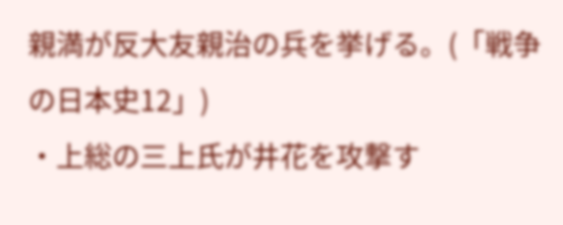親満が反大友親治の兵を挙げる。(「戦争の日本史12」)
・上総の三上氏が井花を攻撃す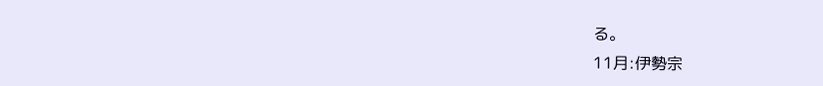る。
11月:伊勢宗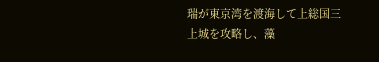瑞が東京湾を渡海して上総国三上城を攻略し、藻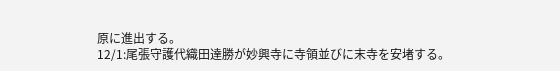原に進出する。
12/1:尾張守護代織田達勝が妙興寺に寺領並びに末寺を安堵する。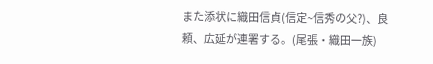また添状に織田信貞(信定~信秀の父?)、良頼、広延が連署する。(尾張・織田一族)